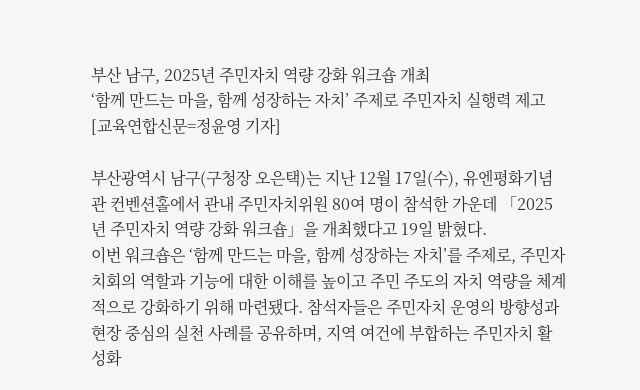부산 남구, 2025년 주민자치 역량 강화 워크숍 개최
‘함께 만드는 마을, 함께 성장하는 자치’ 주제로 주민자치 실행력 제고
[교육연합신문=정윤영 기자]

부산광역시 남구(구청장 오은택)는 지난 12월 17일(수), 유엔평화기념관 컨벤션홀에서 관내 주민자치위원 80여 명이 참석한 가운데 「2025년 주민자치 역량 강화 워크숍」을 개최했다고 19일 밝혔다.
이번 워크숍은 ‘함께 만드는 마을, 함께 성장하는 자치’를 주제로, 주민자치회의 역할과 기능에 대한 이해를 높이고 주민 주도의 자치 역량을 체계적으로 강화하기 위해 마련됐다. 참석자들은 주민자치 운영의 방향성과 현장 중심의 실천 사례를 공유하며, 지역 여건에 부합하는 주민자치 활성화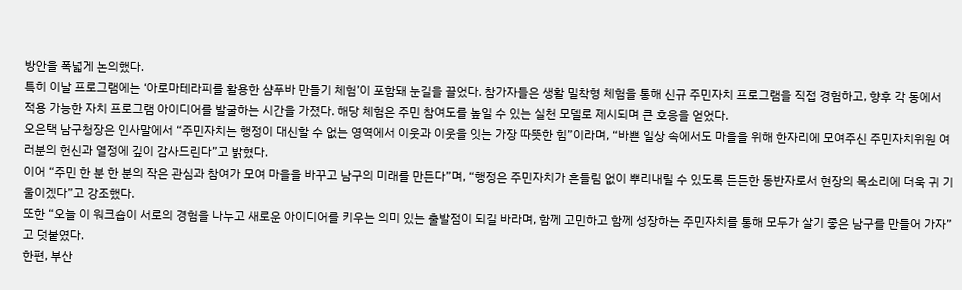방안을 폭넓게 논의했다.
특히 이날 프로그램에는 ‘아로마테라피를 활용한 샴푸바 만들기 체험’이 포함돼 눈길을 끌었다. 참가자들은 생활 밀착형 체험을 통해 신규 주민자치 프로그램을 직접 경험하고, 향후 각 동에서 적용 가능한 자치 프로그램 아이디어를 발굴하는 시간을 가졌다. 해당 체험은 주민 참여도를 높일 수 있는 실천 모델로 제시되며 큰 호응을 얻었다.
오은택 남구청장은 인사말에서 “주민자치는 행정이 대신할 수 없는 영역에서 이웃과 이웃을 잇는 가장 따뜻한 힘”이라며, “바쁜 일상 속에서도 마을을 위해 한자리에 모여주신 주민자치위원 여러분의 헌신과 열정에 깊이 감사드린다”고 밝혔다.
이어 “주민 한 분 한 분의 작은 관심과 참여가 모여 마을을 바꾸고 남구의 미래를 만든다”며, “행정은 주민자치가 흔들림 없이 뿌리내릴 수 있도록 든든한 동반자로서 현장의 목소리에 더욱 귀 기울이겠다”고 강조했다.
또한 “오늘 이 워크숍이 서로의 경험을 나누고 새로운 아이디어를 키우는 의미 있는 출발점이 되길 바라며, 함께 고민하고 함께 성장하는 주민자치를 통해 모두가 살기 좋은 남구를 만들어 가자”고 덧붙였다.
한편, 부산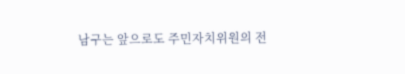남구는 앞으로도 주민자치위원의 전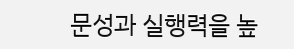문성과 실행력을 높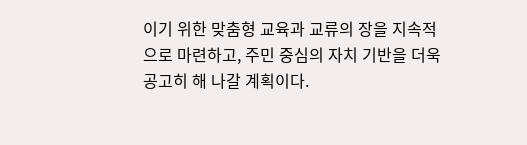이기 위한 맞춤형 교육과 교류의 장을 지속적으로 마련하고, 주민 중심의 자치 기반을 더욱 공고히 해 나갈 계획이다.